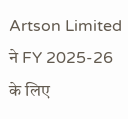Artson Limited ने FY 2025-26 के लिए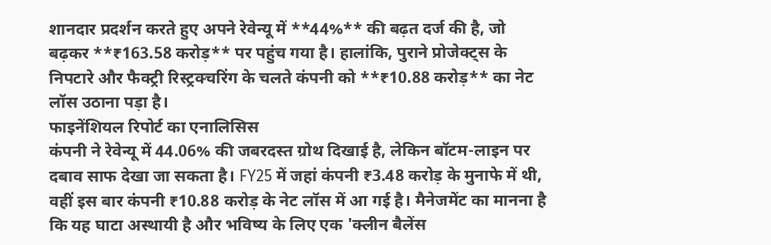शानदार प्रदर्शन करते हुए अपने रेवेन्यू में **44%** की बढ़त दर्ज की है, जो बढ़कर **₹163.58 करोड़** पर पहुंच गया है। हालांकि, पुराने प्रोजेक्ट्स के निपटारे और फैक्ट्री रिस्ट्रक्चरिंग के चलते कंपनी को **₹10.88 करोड़** का नेट लॉस उठाना पड़ा है।
फाइनेंशियल रिपोर्ट का एनालिसिस
कंपनी ने रेवेन्यू में 44.06% की जबरदस्त ग्रोथ दिखाई है, लेकिन बॉटम-लाइन पर दबाव साफ देखा जा सकता है। FY25 में जहां कंपनी ₹3.48 करोड़ के मुनाफे में थी, वहीं इस बार कंपनी ₹10.88 करोड़ के नेट लॉस में आ गई है। मैनेजमेंट का मानना है कि यह घाटा अस्थायी है और भविष्य के लिए एक 'क्लीन बैलेंस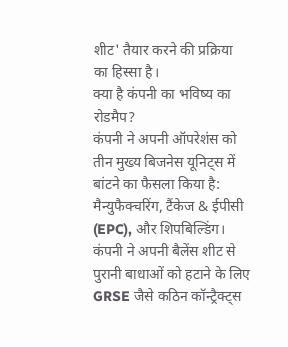शीट' तैयार करने की प्रक्रिया का हिस्सा है।
क्या है कंपनी का भविष्य का रोडमैप?
कंपनी ने अपनी ऑपरेशंस को तीन मुख्य बिजनेस यूनिट्स में बांटने का फैसला किया है: मैन्युफैक्चरिंग, टैंकेज & ईपीसी (EPC), और शिपबिल्डिंग। कंपनी ने अपनी बैलेंस शीट से पुरानी बाधाओं को हटाने के लिए GRSE जैसे कठिन कॉन्ट्रैक्ट्स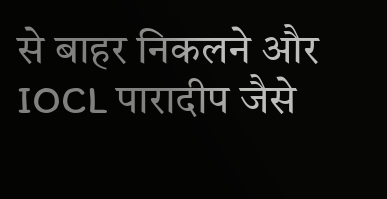से बाहर निकलने और IOCL पारादीप जैसे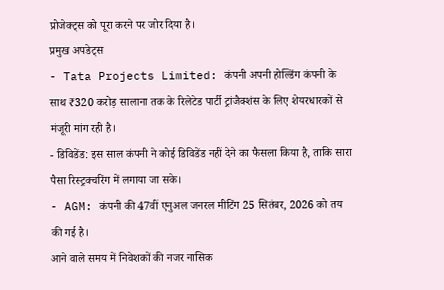प्रोजेक्ट्स को पूरा करने पर जोर दिया है।
प्रमुख अपडेट्स
- Tata Projects Limited: कंपनी अपनी होल्डिंग कंपनी के साथ ₹320 करोड़ सालाना तक के रिलेटेड पार्टी ट्रांजैक्शंस के लिए शेयरधारकों से मंजूरी मांग रही है।
- डिविडेंड: इस साल कंपनी ने कोई डिविडेंड नहीं देने का फैसला किया है, ताकि सारा पैसा रिस्ट्रक्चरिंग में लगाया जा सके।
- AGM: कंपनी की 47वीं एनुअल जनरल मीटिंग 25 सितंबर, 2026 को तय की गई है।
आने वाले समय में निवेशकों की नजर नासिक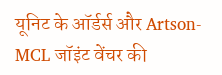यूनिट के ऑर्डर्स और Artson-MCL जॉइंट वेंचर की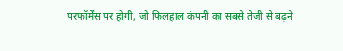परफॉर्मेंस पर होगी, जो फिलहाल कंपनी का सबसे तेजी से बढ़ने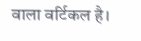वाला वर्टिकल है।